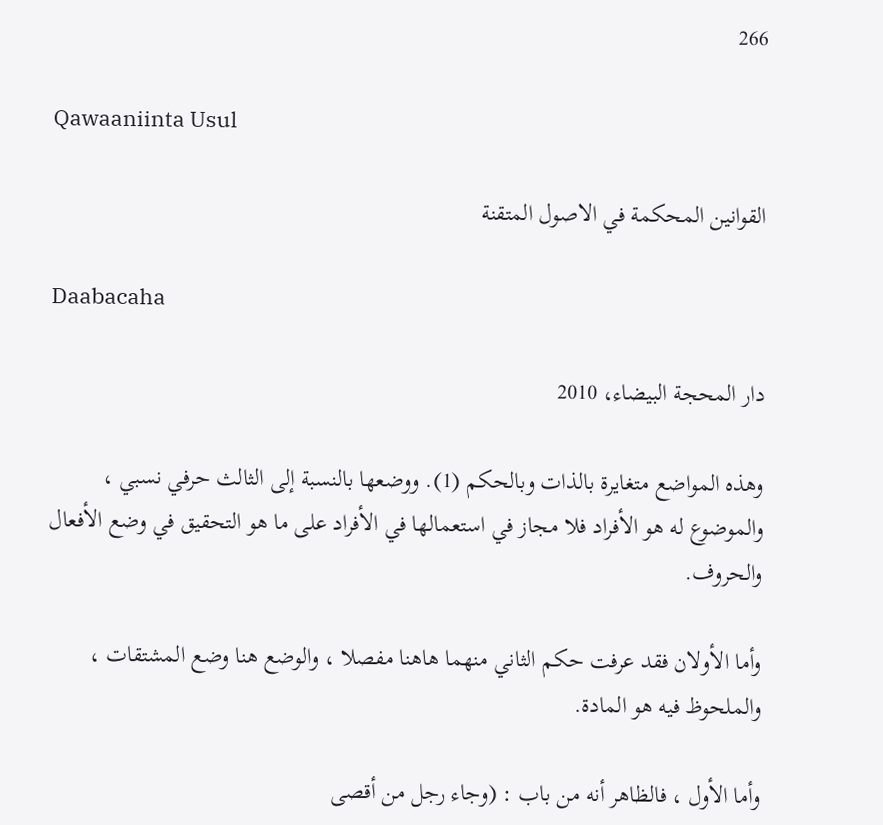266

Qawaaniinta Usul

القوانين المحكمة في الاصول المتقنة

Daabacaha

دار المحجة البيضاء، 2010

وهذه المواضع متغايرة بالذات وبالحكم (1). ووضعها بالنسبة إلى الثالث حرفي نسبي ، والموضوع له هو الأفراد فلا مجاز في استعمالها في الأفراد على ما هو التحقيق في وضع الأفعال والحروف.

وأما الأولان فقد عرفت حكم الثاني منهما هاهنا مفصلا ، والوضع هنا وضع المشتقات ، والملحوظ فيه هو المادة.

وأما الأول ، فالظاهر أنه من باب : (وجاء رجل من أقصى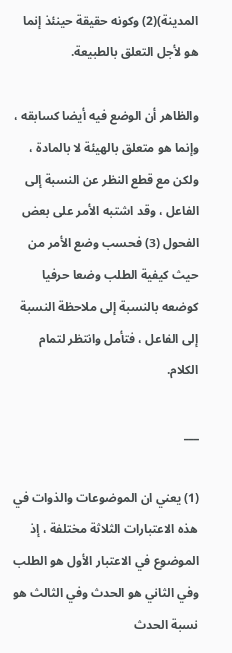المدينة)(2) وكونه حقيقة حينئذ إنما هو لأجل التعلق بالطبيعة.

والظاهر أن الوضع فيه أيضا كسابقه ، وإنما هو متعلق بالهيئة لا بالمادة ، ولكن مع قطع النظر عن النسبة إلى الفاعل ، وقد اشتبه الأمر على بعض الفحول (3) فحسب وضع الأمر من حيث كيفية الطلب وضعا حرفيا كوضعه بالنسبة إلى ملاحظة النسبة إلى الفاعل ، فتأمل وانتظر لتمام الكلام.

___

(1) يعني ان الموضوعات والذوات في هذه الاعتبارات الثلاثة مختلفة ، إذ الموضوع في الاعتبار الأول هو الطلب وفي الثاني هو الحدث وفي الثالث هو نسبة الحدث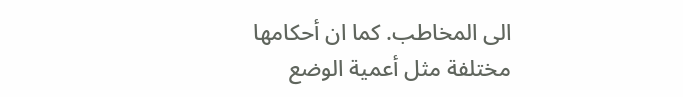الى المخاطب. كما ان أحكامها مختلفة مثل أعمية الوضع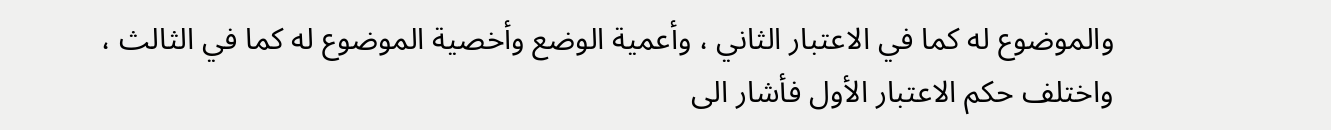والموضوع له كما في الاعتبار الثاني ، وأعمية الوضع وأخصية الموضوع له كما في الثالث ، واختلف حكم الاعتبار الأول فأشار الى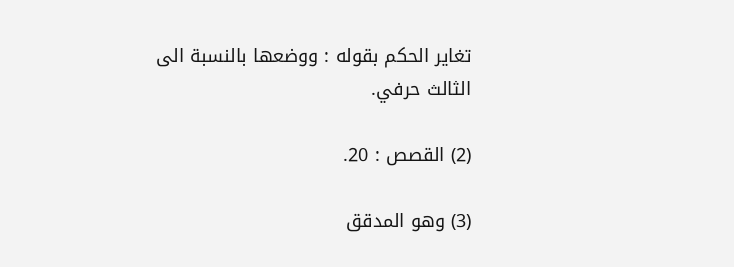تغاير الحكم بقوله : ووضعها بالنسبة الى الثالث حرفي.

(2) القصص : 20.

(3) وهو المدقق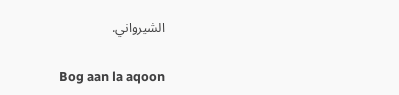الشيرواني.

Bog aan la aqoon